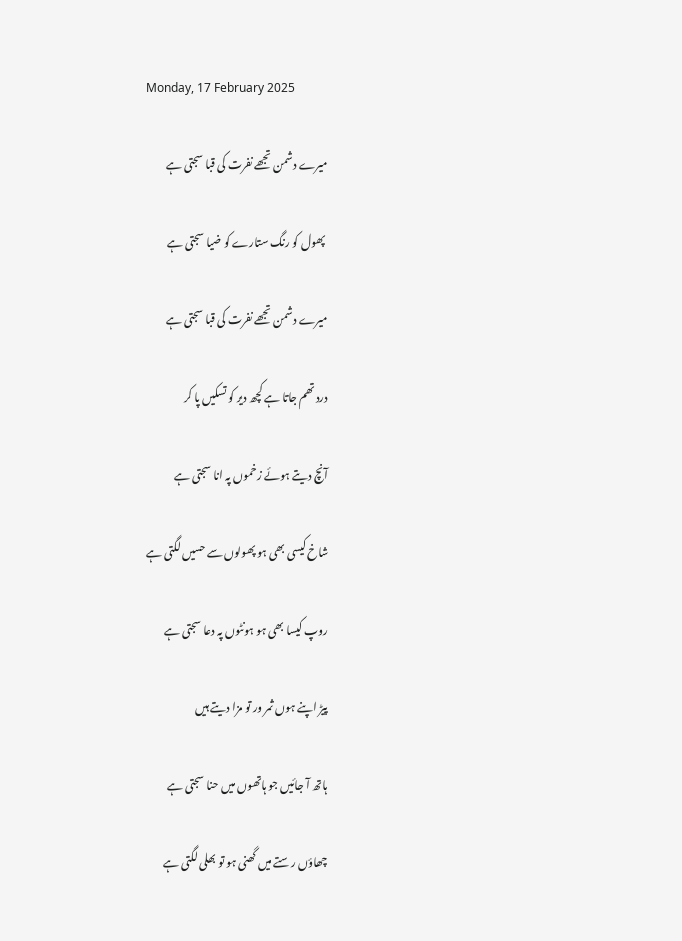Monday, 17 February 2025

میرے دشمن تجھے نفرت کی قبا سجتی ہے

 پھول کو رنگ ستارے کو ضیا سجتی ہے

میرے دشمن تجھے نفرت کی قبا سجتی ہے

درد تھم جاتا ہے کچھ دیر کو تسکیں پا کر

آنچ دیتے ہوئے زخموں پہ انا سجتی ہے

شاخ کیسی بھی ہو پھولوں سے حسیں لگتی ہے

روپ کیسا بھی ہو ہونٹوں پہ دعا سجتی ہے

پیڑ اپنے ہوں ثمر ور تو مزا دیتے ہیں

ہاتھ آ جائیں جو ہاتھوں میں حنا سجتی ہے

چھاؤں رستے میں گھنی ہو تو بھلی لگتی ہے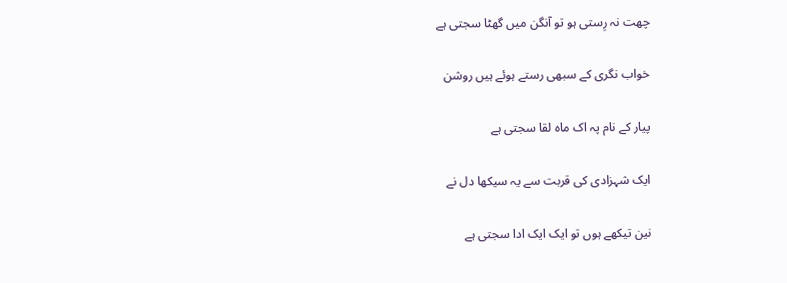چھت نہ رِستی ہو تو آنگن میں گھٹا سجتی ہے

خواب نگری کے سبھی رستے ہوئے ہیں روشن

پیار کے نام پہ اک ماہ لقا سجتی ہے

ایک شہزادی کی قربت سے یہ سیکھا دل نے

نین تیکھے ہوں تو ایک ایک ادا سجتی ہے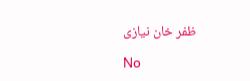ظفر خان نیازی

No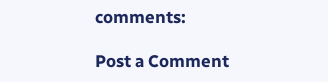comments:

Post a Comment